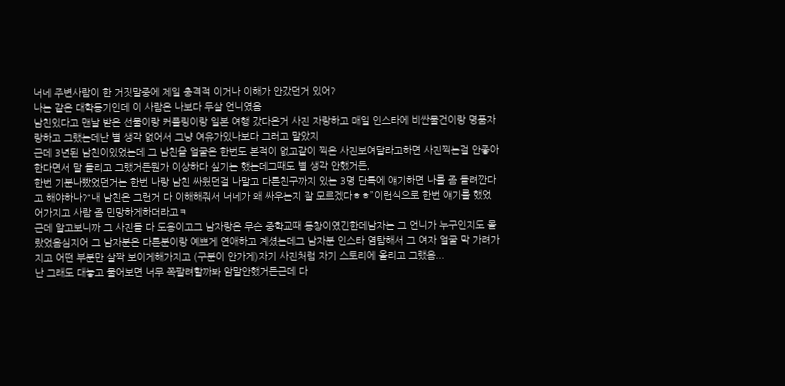너네 주변사람이 한 거짓말중에 제일 충격적 이거나 이해가 안갔던거 있어?
나는 같은 대학동기인데 이 사람은 나보다 두살 언니였음
남친있다고 맨날 받은 선물이랑 커플링이랑 일본 여행 갔다온거 사진 자랑하고 매일 인스타에 비싼물건이랑 명품자랑하고 그랬는데난 별 생각 없어서 그냥 여유가있나보다 그러고 말았지
근데 3년된 남친이있었는데 그 남친을 얼굴은 한번도 본적이 없고같이 찍은 사진보여달라고하면 사진찍는걸 안좋아한다면서 말 돌리고 그랬거든뭔가 이상하다 싶기는 했는데그때도 별 생각 안했거든,
한번 기분나빴었던거는 한번 나랑 남친 싸웠던걸 나말고 다른친구까지 있는 3명 단톡에 얘기하면 나를 좀 돌려깐다고 해야하나?“내 남친은 그런거 다 이해해줘서 너네가 왜 싸우는지 잘 모르겠다ㅎㅎ”이런식으로 한번 얘기를 했었어가지고 사람 좀 민망하게하더라고ㅋ
근데 알고보니까 그 사진들 다 도용이고그 남자랑은 무슨 중학교때 동창이였긴한데남자는 그 언니가 누구인지도 몰랐었음심지어 그 남자분은 다른분이랑 예쁘게 연애하고 계셨는데그 남자분 인스타 염탐해서 그 여자 얼굴 막 가려가지고 어떤 부분만 살짝 보이게해가지고 (구분이 안가게)자기 사진처럼 자기 스토리에 올리고 그랬음...
난 그래도 대놓고 물어보면 너무 쪽팔려할까봐 암말안했거든근데 다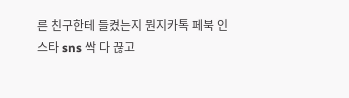른 친구한테 들켰는지 뭔지카톡 페북 인스타 sns 싹 다 끊고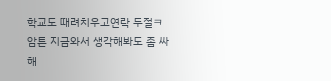학교도 때려치우고연락 두절ㅋ
암튼 지금와서 생각해봐도 좀 싸해